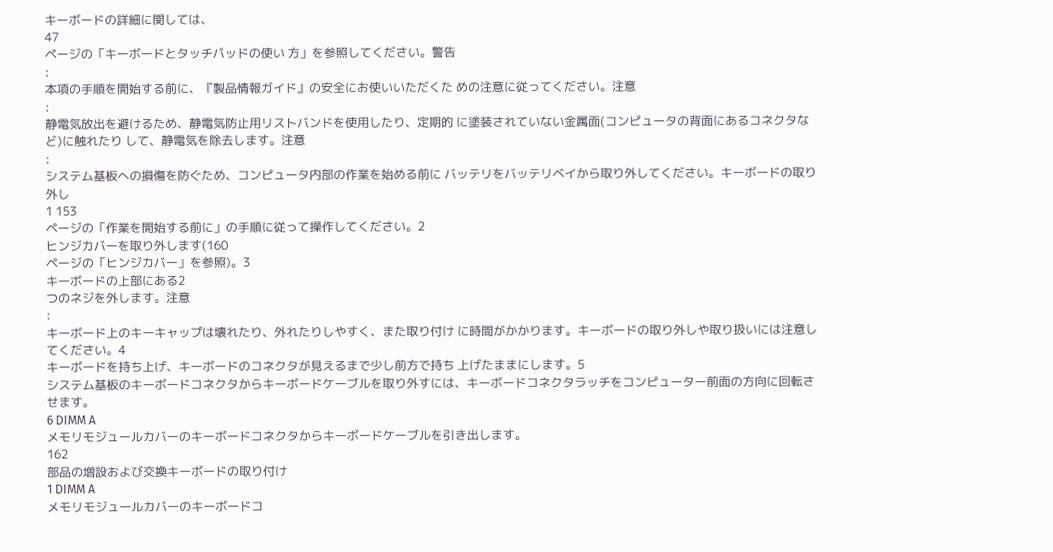キーボードの詳細に関しては、
47
ページの「キーボードとタッチパッドの使い 方」を参照してください。警告
:
本項の手順を開始する前に、『製品情報ガイド』の安全にお使いいただくた めの注意に従ってください。注意
:
静電気放出を避けるため、静電気防止用リストバンドを使用したり、定期的 に塗装されていない金属面(コンピュータの背面にあるコネクタなど)に触れたり して、静電気を除去します。注意
:
システム基板への損傷を防ぐため、コンピュータ内部の作業を始める前に バッテリをバッテリベイから取り外してください。キーボードの取り外し
1 153
ページの「作業を開始する前に」の手順に従って操作してください。2
ヒンジカバーを取り外します(160
ページの「ヒンジカバー」を参照)。3
キーボードの上部にある2
つのネジを外します。注意
:
キーボード上のキーキャップは壊れたり、外れたりしやすく、また取り付け に時間がかかります。キーボードの取り外しや取り扱いには注意してください。4
キーボードを持ち上げ、キーボードのコネクタが見えるまで少し前方で持ち 上げたままにします。5
システム基板のキーボードコネクタからキーボードケーブルを取り外すには、キーボードコネクタラッチをコンピューター前面の方向に回転させます。
6 DIMM A
メモリモジュールカバーのキーボードコネクタからキーボードケーブルを引き出します。
162
部品の増設および交換キーボードの取り付け
1 DIMM A
メモリモジュールカバーのキーボードコ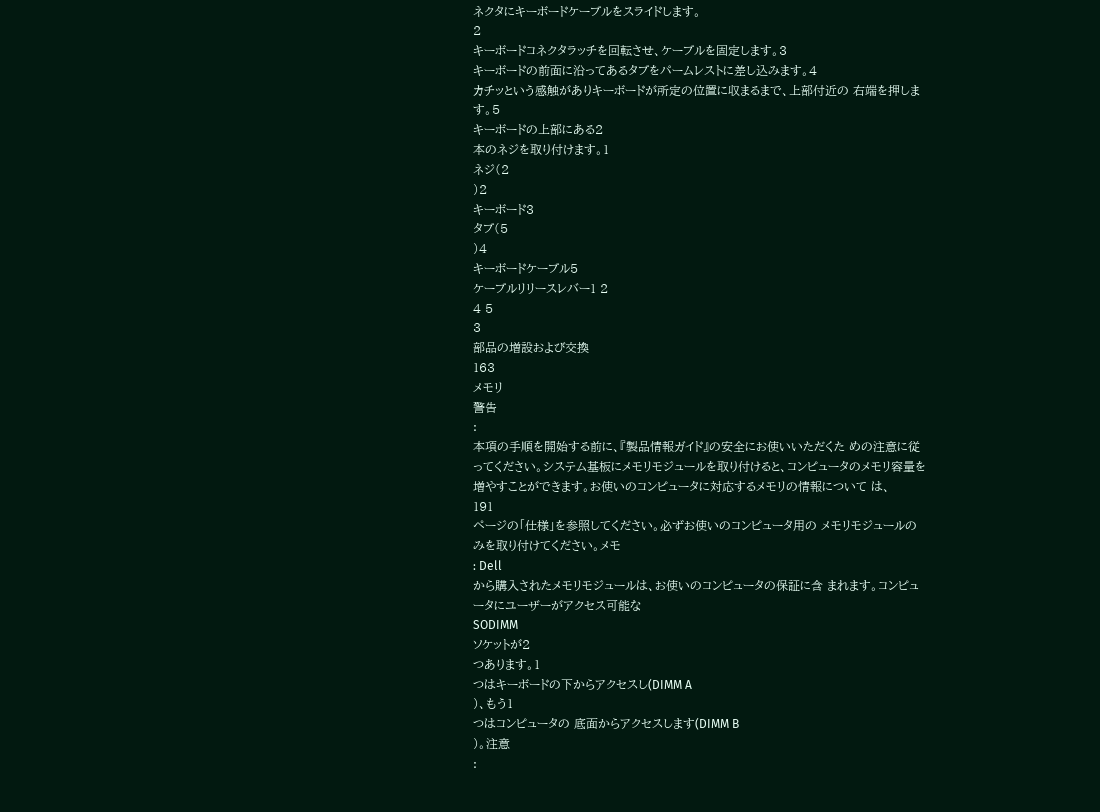ネクタにキーボードケーブルをスライドします。
2
キーボードコネクタラッチを回転させ、ケーブルを固定します。3
キーボードの前面に沿ってあるタブをパームレストに差し込みます。4
カチッという感触がありキーボードが所定の位置に収まるまで、上部付近の 右端を押します。5
キーボードの上部にある2
本のネジを取り付けます。1
ネジ(2
)2
キーボード3
タブ(5
)4
キーボードケーブル5
ケーブルリリースレバー1 2
4 5
3
部品の増設および交換
163
メモリ
警告
:
本項の手順を開始する前に、『製品情報ガイド』の安全にお使いいただくた めの注意に従ってください。システム基板にメモリモジュールを取り付けると、コンピュータのメモリ容量を 増やすことができます。お使いのコンピュータに対応するメモリの情報について は、
191
ページの「仕様」を参照してください。必ずお使いのコンピュータ用の メモリモジュールのみを取り付けてください。メモ
: Dell
から購入されたメモリモジュールは、お使いのコンピュータの保証に含 まれます。コンピュータにユーザーがアクセス可能な
SODIMM
ソケットが2
つあります。1
つはキーボードの下からアクセスし(DIMM A
)、もう1
つはコンピュータの 底面からアクセスします(DIMM B
)。注意
: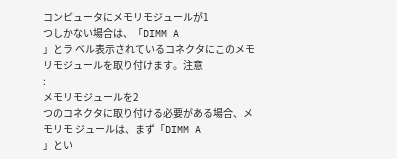コンピュータにメモリモジュールが1
つしかない場合は、「DIMM A
」とラ ベル表示されているコネクタにこのメモリモジュールを取り付けます。注意
:
メモリモジュールを2
つのコネクタに取り付ける必要がある場合、メモリモ ジュールは、まず「DIMM A
」とい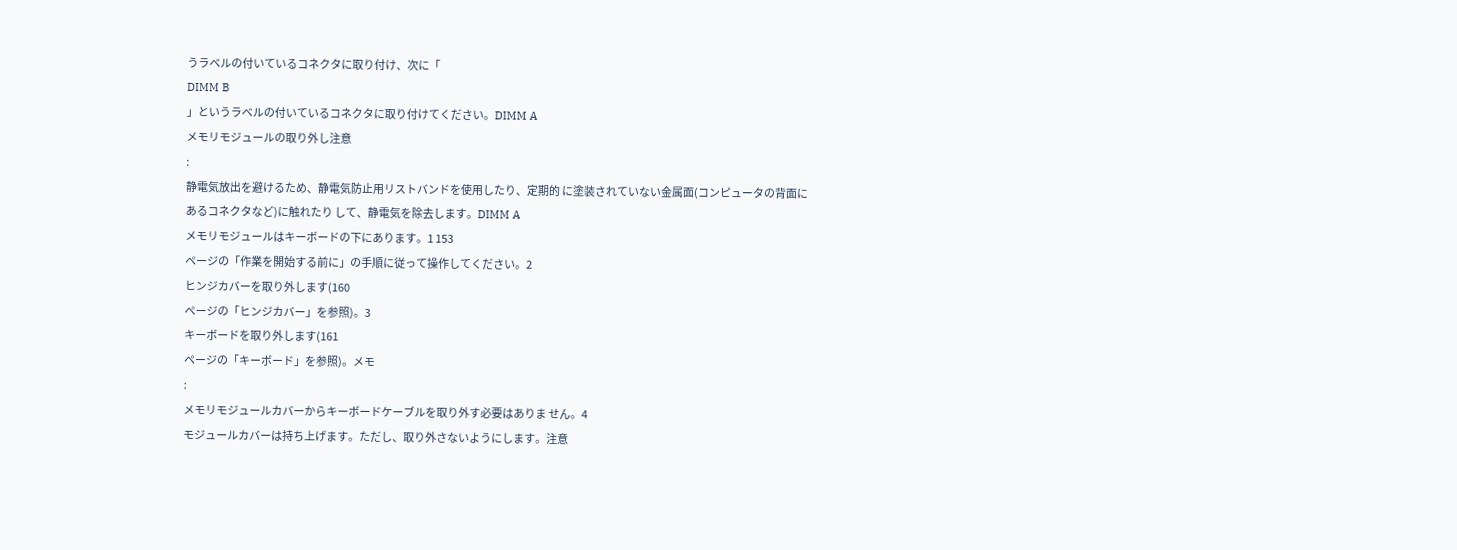うラベルの付いているコネクタに取り付け、次に「
DIMM B
」というラベルの付いているコネクタに取り付けてください。DIMM A
メモリモジュールの取り外し注意
:
静電気放出を避けるため、静電気防止用リストバンドを使用したり、定期的 に塗装されていない金属面(コンピュータの背面にあるコネクタなど)に触れたり して、静電気を除去します。DIMM A
メモリモジュールはキーボードの下にあります。1 153
ページの「作業を開始する前に」の手順に従って操作してください。2
ヒンジカバーを取り外します(160
ページの「ヒンジカバー」を参照)。3
キーボードを取り外します(161
ページの「キーボード」を参照)。メモ
:
メモリモジュールカバーからキーボードケーブルを取り外す必要はありま せん。4
モジュールカバーは持ち上げます。ただし、取り外さないようにします。注意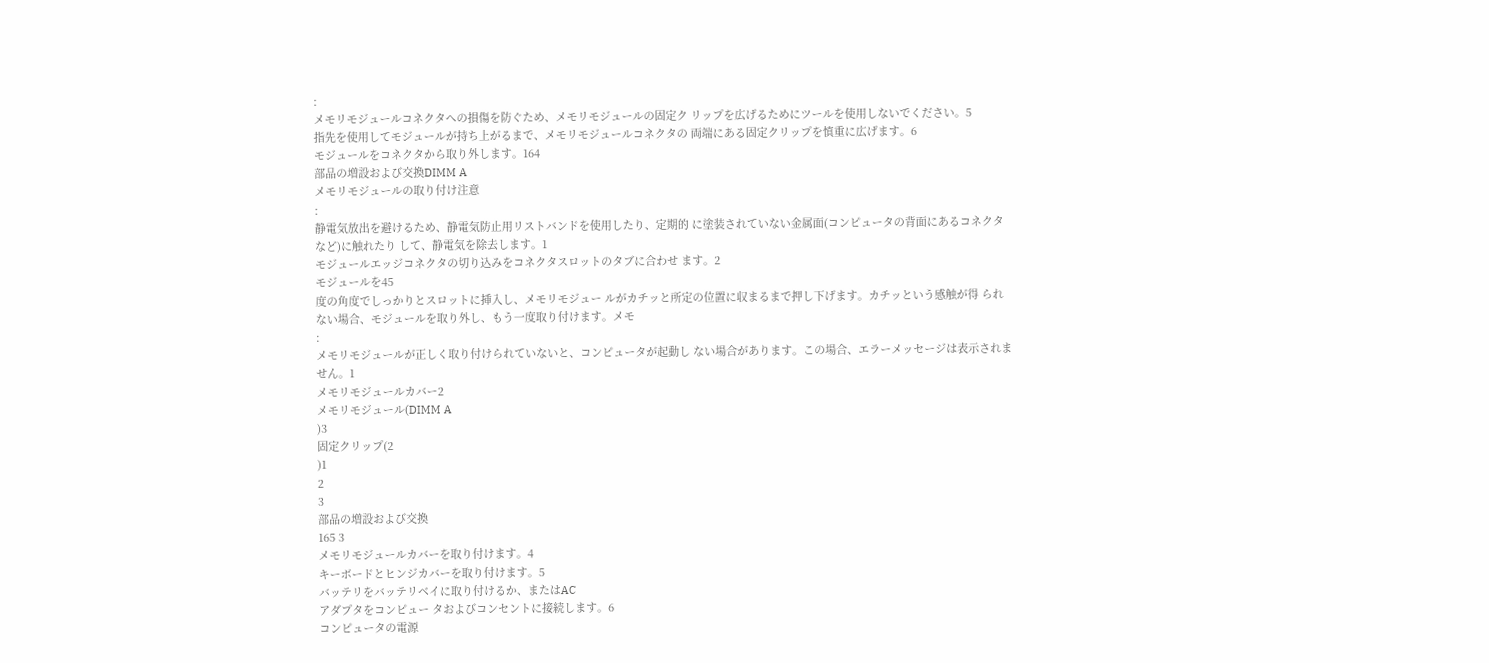:
メモリモジュールコネクタへの損傷を防ぐため、メモリモジュールの固定ク リップを広げるためにツールを使用しないでください。5
指先を使用してモジュールが持ち上がるまで、メモリモジュールコネクタの 両端にある固定クリップを慎重に広げます。6
モジュールをコネクタから取り外します。164
部品の増設および交換DIMM A
メモリモジュールの取り付け注意
:
静電気放出を避けるため、静電気防止用リストバンドを使用したり、定期的 に塗装されていない金属面(コンピュータの背面にあるコネクタなど)に触れたり して、静電気を除去します。1
モジュールエッジコネクタの切り込みをコネクタスロットのタブに合わせ ます。2
モジュールを45
度の角度でしっかりとスロットに挿入し、メモリモジュー ルがカチッと所定の位置に収まるまで押し下げます。カチッという感触が得 られない場合、モジュールを取り外し、もう一度取り付けます。メモ
:
メモリモジュールが正しく取り付けられていないと、コンピュータが起動し ない場合があります。この場合、エラーメッセージは表示されません。1
メモリモジュールカバー2
メモリモジュール(DIMM A
)3
固定クリップ(2
)1
2
3
部品の増設および交換
165 3
メモリモジュールカバーを取り付けます。4
キーボードとヒンジカバーを取り付けます。5
バッテリをバッテリベイに取り付けるか、またはAC
アダプタをコンピュー タおよびコンセントに接続します。6
コンピュータの電源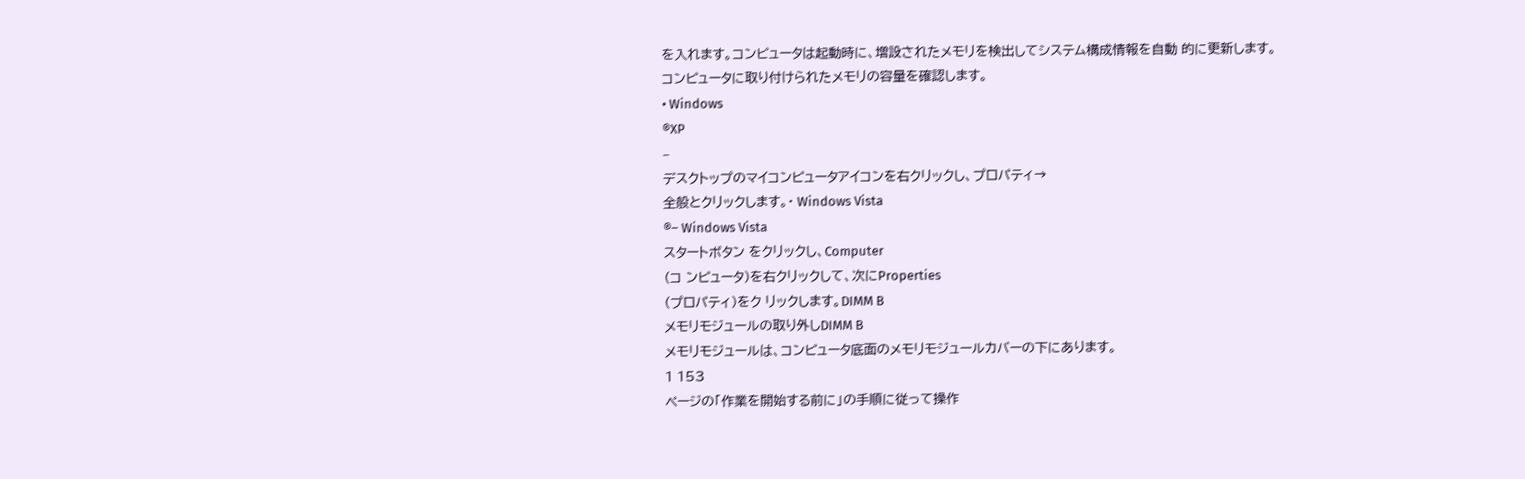を入れます。コンピュータは起動時に、増設されたメモリを検出してシステム構成情報を自動 的に更新します。
コンピュータに取り付けられたメモリの容量を確認します。
• Windows
®XP
–
デスクトップのマイコンピュータアイコンを右クリックし、プロパティ→
全般とクリックします。• Windows Vista
®– Windows Vista
スタートボタン をクリックし、Computer
(コ ンピュータ)を右クリックして、次にProperties
(プロパティ)をク リックします。DIMM B
メモリモジュールの取り外しDIMM B
メモリモジュールは、コンピュータ底面のメモリモジュールカバーの下にあります。
1 153
ページの「作業を開始する前に」の手順に従って操作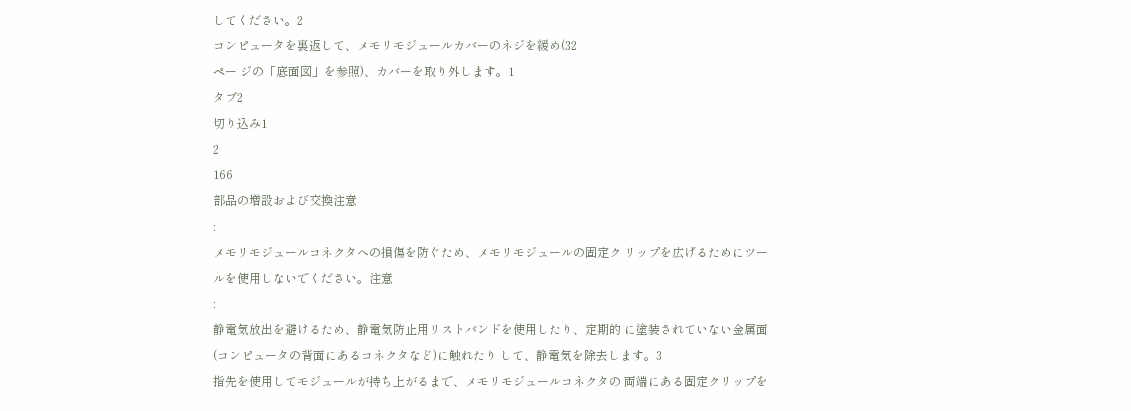してください。2
コンピュータを裏返して、メモリモジュールカバーのネジを緩め(32
ペー ジの「底面図」を参照)、カバーを取り外します。1
タブ2
切り込み1
2
166
部品の増設および交換注意
:
メモリモジュールコネクタへの損傷を防ぐため、メモリモジュールの固定ク リップを広げるためにツールを使用しないでください。注意
:
静電気放出を避けるため、静電気防止用リストバンドを使用したり、定期的 に塗装されていない金属面(コンピュータの背面にあるコネクタなど)に触れたり して、静電気を除去します。3
指先を使用してモジュールが持ち上がるまで、メモリモジュールコネクタの 両端にある固定クリップを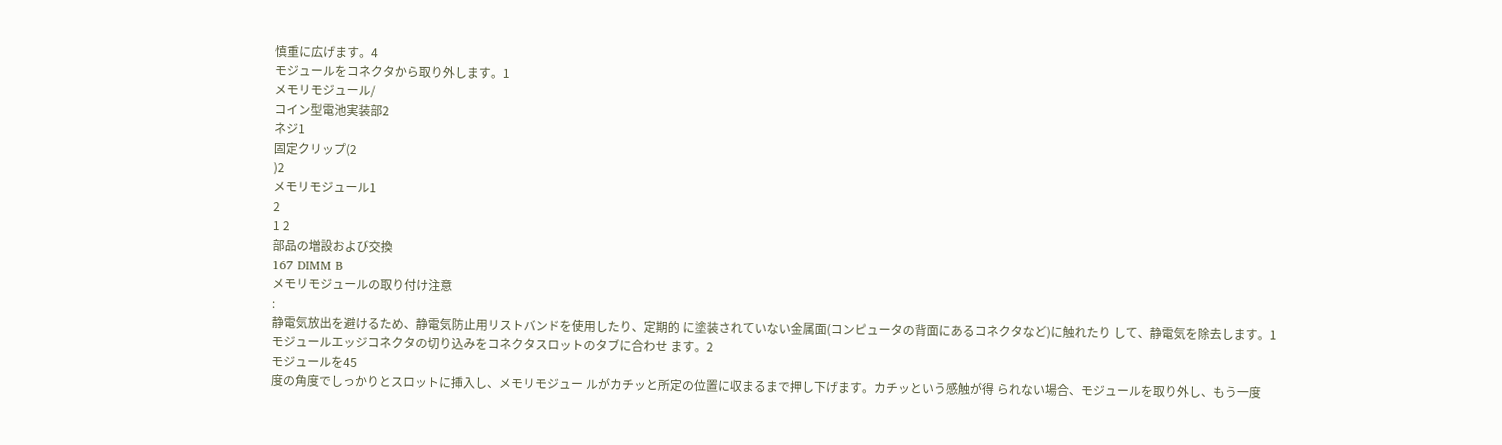慎重に広げます。4
モジュールをコネクタから取り外します。1
メモリモジュール/
コイン型電池実装部2
ネジ1
固定クリップ(2
)2
メモリモジュール1
2
1 2
部品の増設および交換
167 DIMM B
メモリモジュールの取り付け注意
:
静電気放出を避けるため、静電気防止用リストバンドを使用したり、定期的 に塗装されていない金属面(コンピュータの背面にあるコネクタなど)に触れたり して、静電気を除去します。1
モジュールエッジコネクタの切り込みをコネクタスロットのタブに合わせ ます。2
モジュールを45
度の角度でしっかりとスロットに挿入し、メモリモジュー ルがカチッと所定の位置に収まるまで押し下げます。カチッという感触が得 られない場合、モジュールを取り外し、もう一度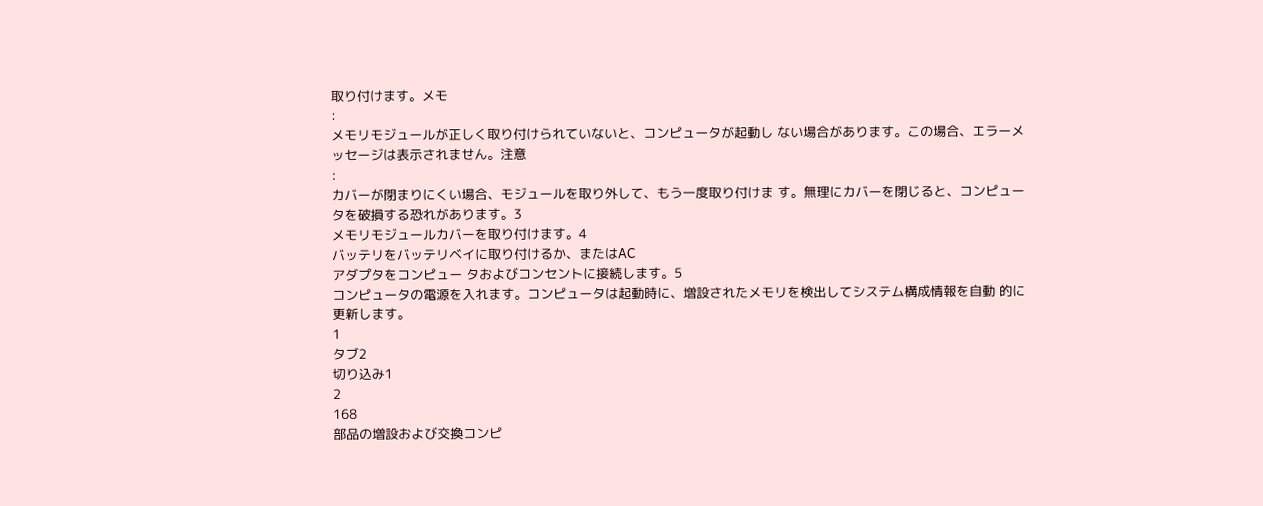取り付けます。メモ
:
メモリモジュールが正しく取り付けられていないと、コンピュータが起動し ない場合があります。この場合、エラーメッセージは表示されません。注意
:
カバーが閉まりにくい場合、モジュールを取り外して、もう一度取り付けま す。無理にカバーを閉じると、コンピュータを破損する恐れがあります。3
メモリモジュールカバーを取り付けます。4
バッテリをバッテリベイに取り付けるか、またはAC
アダプタをコンピュー タおよびコンセントに接続します。5
コンピュータの電源を入れます。コンピュータは起動時に、増設されたメモリを検出してシステム構成情報を自動 的に更新します。
1
タブ2
切り込み1
2
168
部品の増設および交換コンピ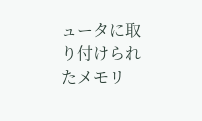ュータに取り付けられたメモリ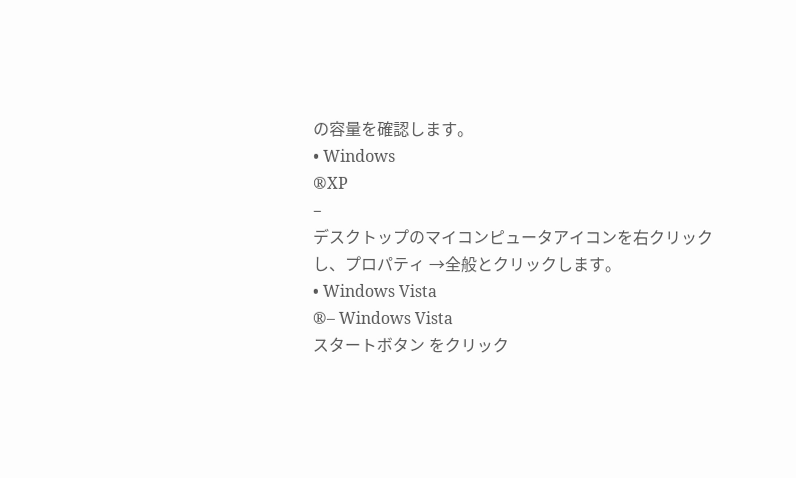の容量を確認します。
• Windows
®XP
–
デスクトップのマイコンピュータアイコンを右クリックし、プロパティ →全般とクリックします。
• Windows Vista
®– Windows Vista
スタートボタン をクリック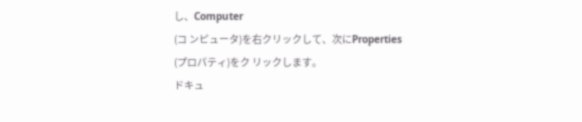し、Computer
(コ ンピュータ)を右クリックして、次にProperties
(プロパティ)をク リックします。
ドキュ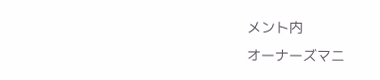メント内
オーナーズマニ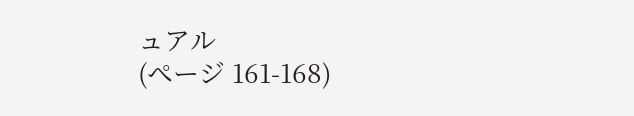ュアル
(ページ 161-168)